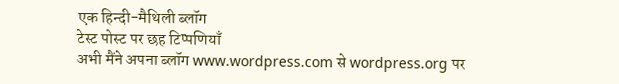एक हिन्दी-मैथिली ब्लॉग
टेस्ट पोस्ट पर छह टिप्पणियाँ
अभी मैंने अपना ब्लॉग www.wordpress.com से wordpress.org पर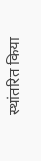स्थांतरित किया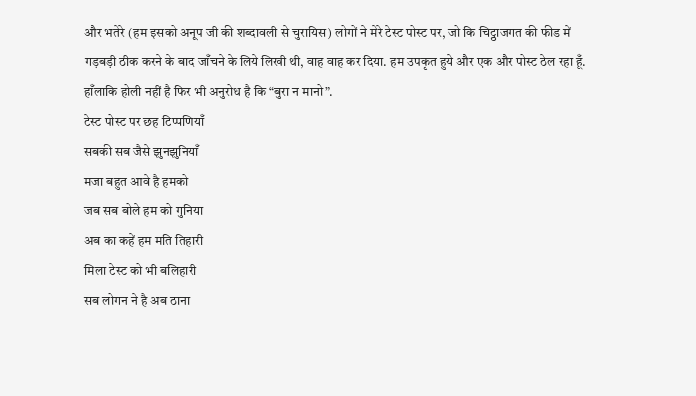और भतेरे (हम इसको अनूप जी की शब्दावली से चुरायिस) लोगों ने मेरे टेस्ट पोस्ट पर, जो कि चिट्ठाजगत की फीड में गड़बड़ी ठीक करने के बाद जाँचने के लिये लिखी थी, वाह वाह कर दिया. हम उपकृत हुये और एक और पोस्ट ठेल रहा हूँ. हाँलाकि होली नहीं है फिर भी अनुरोध है कि “बुरा न मानो”.
टेस्ट पोस्ट पर छह टिप्पणियाँ
सबकी सब जैसे झुनझुनियाँ
मजा बहुत आवे है हमको
जब सब बोले हम को गुनिया
अब का कहें हम मति तिहारी
मिला टेस्ट को भी बलिहारी
सब लोगन ने है अब ठाना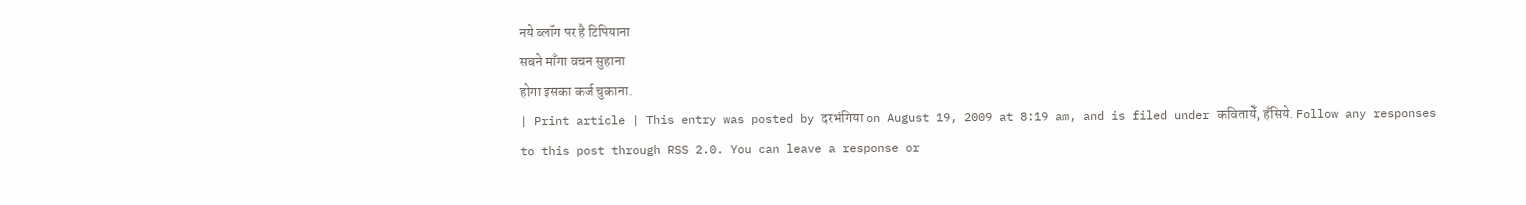नये ब्लॉग पर है टिपियाना
सबने माँगा वचन सुहाना
होगा इसका कर्ज चुकाना.
| Print article | This entry was posted by दरभंगिया on August 19, 2009 at 8:19 am, and is filed under कवितायेँ, हँसिये. Follow any responses to this post through RSS 2.0. You can leave a response or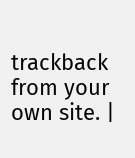trackback from your own site. |